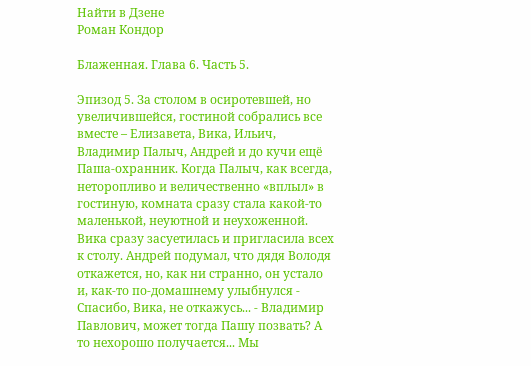Найти в Дзене
Роман Кондор

Блаженная. Глава 6. Часть 5.

Эпизод 5. За столом в осиротевшей, но увеличившейся, гостиной собрались все вместе – Елизавета, Вика, Ильич, Владимир Палыч, Андрей и до кучи ещё Паша-охранник. Когда Палыч, как всегда, неторопливо и величественно «вплыл» в гостиную, комната сразу стала какой-то маленькой, неуютной и неухоженной. Вика сразу засуетилась и пригласила всех к столу. Андрей подумал, что дядя Володя откажется, но, как ни странно, он устало и, как-то по-домашнему улыбнулся - Спасибо, Вика, не откажусь... - Владимир Павлович, может тогда Пашу позвать? А то нехорошо получается... Мы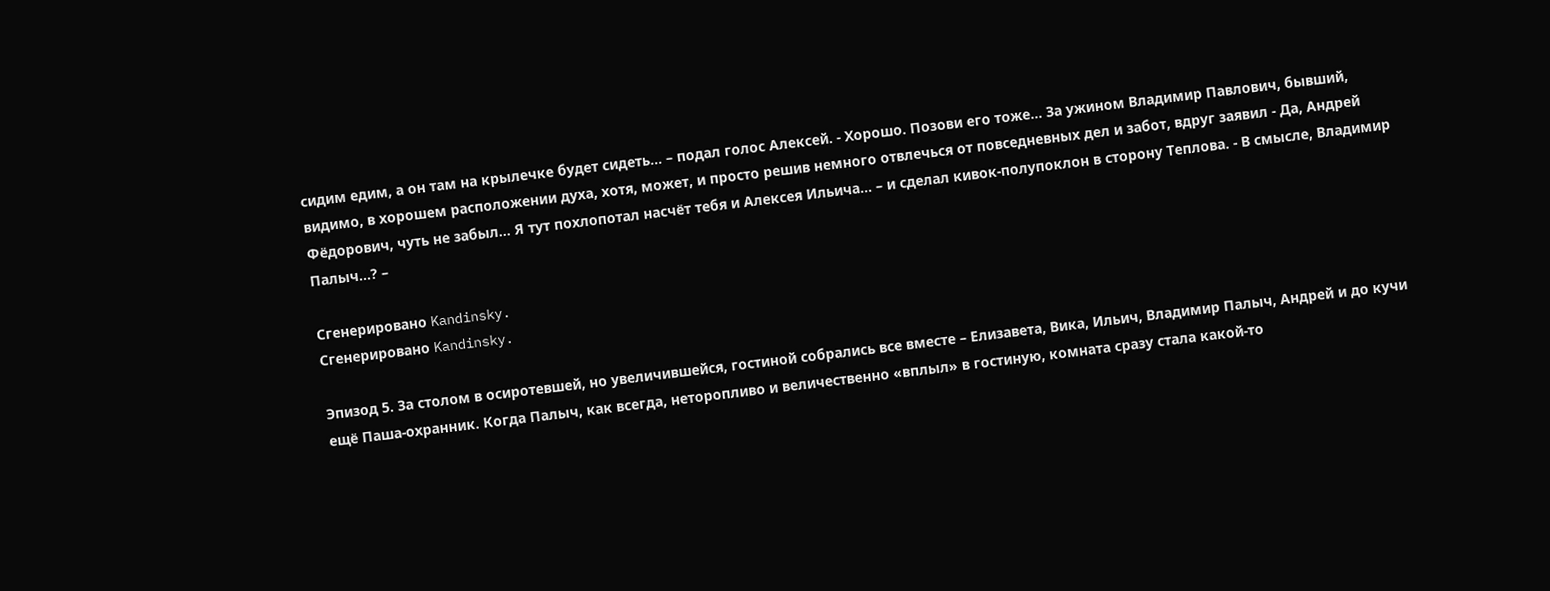сидим едим, а он там на крылечке будет сидеть... – подал голос Алексей. - Хорошо. Позови его тоже... За ужином Владимир Павлович, бывший, видимо, в хорошем расположении духа, хотя, может, и просто решив немного отвлечься от повседневных дел и забот, вдруг заявил - Да, Андрей Фёдорович, чуть не забыл... Я тут похлопотал насчёт тебя и Алексея Ильича... – и сделал кивок-полупоклон в сторону Теплова. - В смысле, Владимир Палыч...? –

Сгенерировано Kandinsky.
Сгенерировано Kandinsky.

Эпизод 5. За столом в осиротевшей, но увеличившейся, гостиной собрались все вместе – Елизавета, Вика, Ильич, Владимир Палыч, Андрей и до кучи ещё Паша-охранник. Когда Палыч, как всегда, неторопливо и величественно «вплыл» в гостиную, комната сразу стала какой-то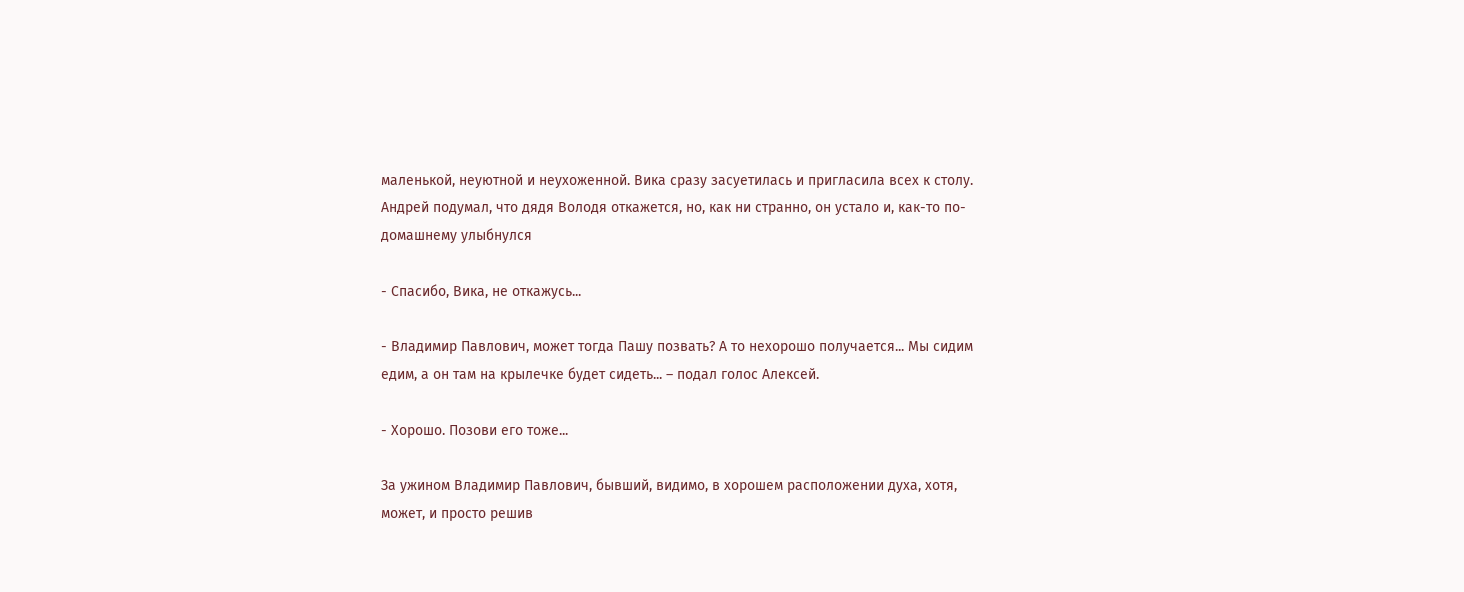маленькой, неуютной и неухоженной. Вика сразу засуетилась и пригласила всех к столу. Андрей подумал, что дядя Володя откажется, но, как ни странно, он устало и, как-то по-домашнему улыбнулся

- Спасибо, Вика, не откажусь...

- Владимир Павлович, может тогда Пашу позвать? А то нехорошо получается... Мы сидим едим, а он там на крылечке будет сидеть... – подал голос Алексей.

- Хорошо. Позови его тоже...

За ужином Владимир Павлович, бывший, видимо, в хорошем расположении духа, хотя, может, и просто решив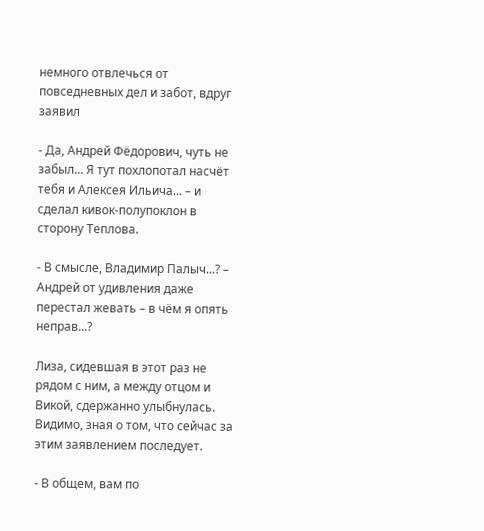немного отвлечься от повседневных дел и забот, вдруг заявил

- Да, Андрей Фёдорович, чуть не забыл... Я тут похлопотал насчёт тебя и Алексея Ильича... – и сделал кивок-полупоклон в сторону Теплова.

- В смысле, Владимир Палыч...? – Андрей от удивления даже перестал жевать – в чём я опять неправ...?

Лиза, сидевшая в этот раз не рядом с ним, а между отцом и Викой, сдержанно улыбнулась. Видимо, зная о том, что сейчас за этим заявлением последует.

- В общем, вам по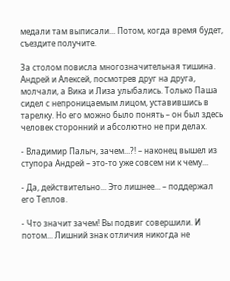медали там выписали... Потом, когда время будет, съездите получите.

За столом повисла многозначительная тишина. Андрей и Алексей, посмотрев друг на друга, молчали, а Вика и Лиза улыбались. Только Паша сидел с непроницаемым лицом, уставившись в тарелку. Но его можно было понять – он был здесь человек сторонний и абсолютно не при делах.

- Владимир Палыч, зачем...?! – наконец вышел из ступора Андрей – это-то уже совсем ни к чему...

- Да, действительно... Это лишнее... – поддержал его Теплов.

- Что значит зачем! Вы подвиг совершили. И потом... Лишний знак отличия никогда не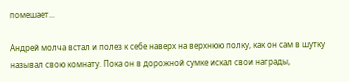помешает...

Андрей молча встал и полез к себе наверх на верхнюю полку, как он сам в шутку называл свою комнату. Пока он в дорожной сумке искал свои награды,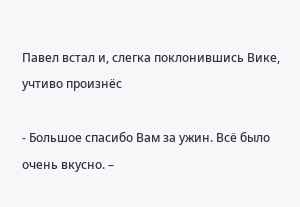Павел встал и, слегка поклонившись Вике, учтиво произнёс

- Большое спасибо Вам за ужин. Всё было очень вкусно. –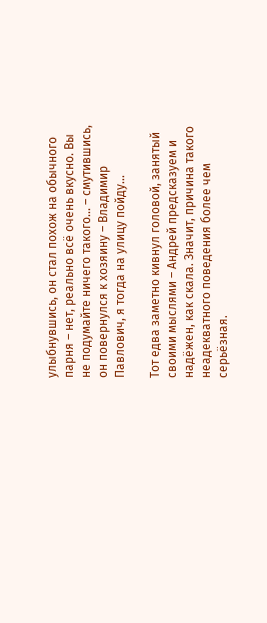улыбнувшись, он стал похож на обычного парня – нет, реально всё очень вкусно. Вы не подумайте ничего такого... – смутившись, он повернулся к хозяину – Владимир Павлович, я тогда на улицу пойду...

Тот едва заметно кивнул головой, занятый своими мыслями – Андрей предсказуем и надёжен, как скала. Значит, причина такого неадекватного поведения более чем серьёзная.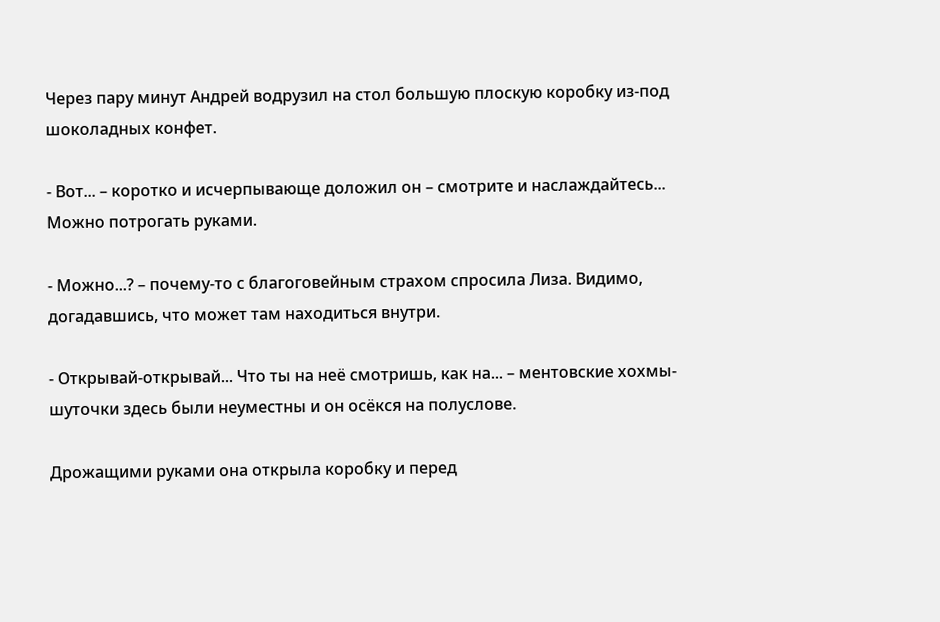Через пару минут Андрей водрузил на стол большую плоскую коробку из-под шоколадных конфет.

- Вот... – коротко и исчерпывающе доложил он – смотрите и наслаждайтесь... Можно потрогать руками.

- Можно...? – почему-то с благоговейным страхом спросила Лиза. Видимо, догадавшись, что может там находиться внутри.

- Открывай-открывай... Что ты на неё смотришь, как на... – ментовские хохмы-шуточки здесь были неуместны и он осёкся на полуслове.

Дрожащими руками она открыла коробку и перед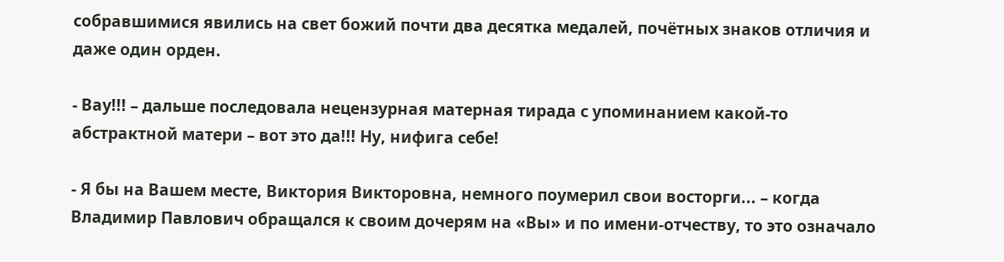собравшимися явились на свет божий почти два десятка медалей, почётных знаков отличия и даже один орден.

- Вау!!! – дальше последовала нецензурная матерная тирада с упоминанием какой-то абстрактной матери – вот это да!!! Ну, нифига себе!

- Я бы на Вашем месте, Виктория Викторовна, немного поумерил свои восторги... – когда Владимир Павлович обращался к своим дочерям на «Вы» и по имени-отчеству, то это означало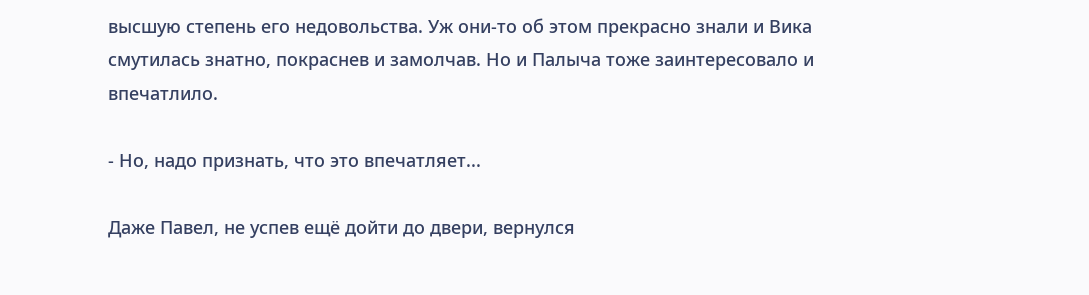высшую степень его недовольства. Уж они-то об этом прекрасно знали и Вика смутилась знатно, покраснев и замолчав. Но и Палыча тоже заинтересовало и впечатлило.

- Но, надо признать, что это впечатляет...

Даже Павел, не успев ещё дойти до двери, вернулся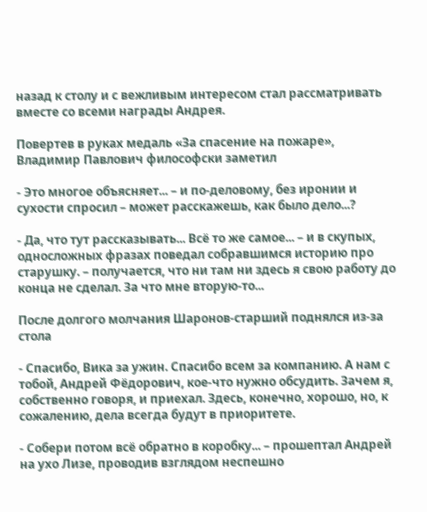назад к столу и с вежливым интересом стал рассматривать вместе со всеми награды Андрея.

Повертев в руках медаль «За спасение на пожаре», Владимир Павлович философски заметил

- Это многое объясняет... – и по-деловому, без иронии и сухости спросил – может расскажешь, как было дело...?

- Да, что тут рассказывать... Всё то же самое... – и в скупых, односложных фразах поведал собравшимся историю про старушку. – получается, что ни там ни здесь я свою работу до конца не сделал. За что мне вторую-то...

После долгого молчания Шаронов-старший поднялся из-за стола

- Спасибо, Вика за ужин. Спасибо всем за компанию. А нам с тобой, Андрей Фёдорович, кое-что нужно обсудить. Зачем я, собственно говоря, и приехал. Здесь, конечно, хорошо, но, к сожалению, дела всегда будут в приоритете.

- Собери потом всё обратно в коробку... – прошептал Андрей на ухо Лизе, проводив взглядом неспешно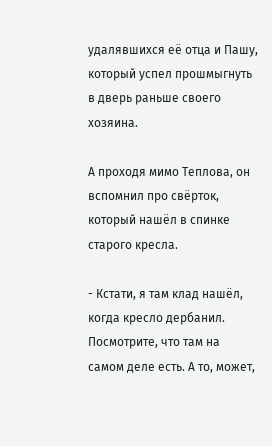удалявшихся её отца и Пашу, который успел прошмыгнуть в дверь раньше своего хозяина.

А проходя мимо Теплова, он вспомнил про свёрток, который нашёл в спинке старого кресла.

- Кстати, я там клад нашёл, когда кресло дербанил. Посмотрите, что там на самом деле есть. А то, может,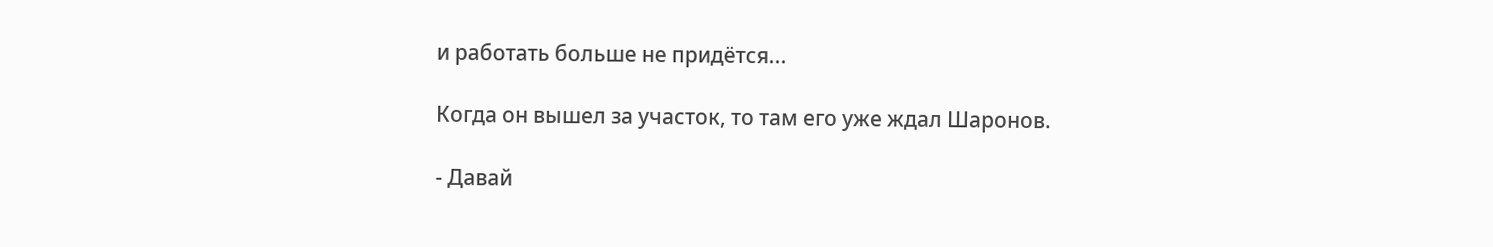и работать больше не придётся...

Когда он вышел за участок, то там его уже ждал Шаронов.

- Давай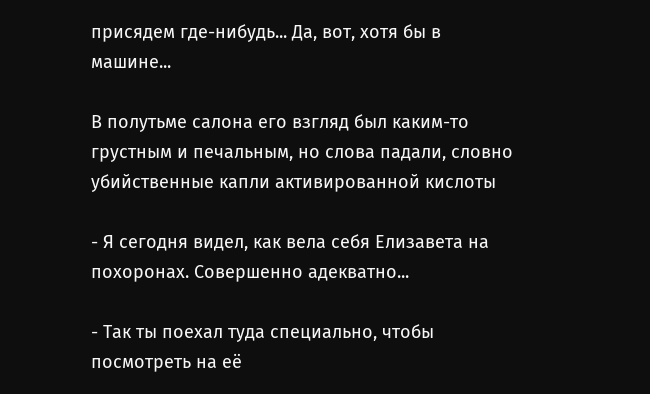присядем где-нибудь... Да, вот, хотя бы в машине...

В полутьме салона его взгляд был каким-то грустным и печальным, но слова падали, словно убийственные капли активированной кислоты

- Я сегодня видел, как вела себя Елизавета на похоронах. Совершенно адекватно...

- Так ты поехал туда специально, чтобы посмотреть на её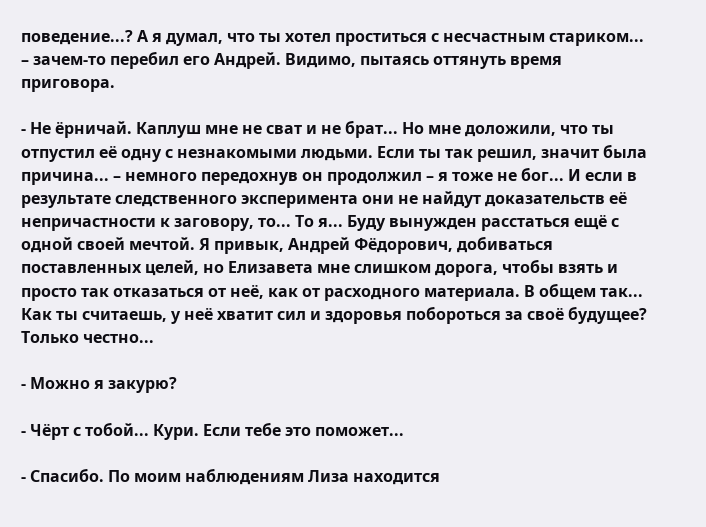поведение...? А я думал, что ты хотел проститься с несчастным стариком... – зачем-то перебил его Андрей. Видимо, пытаясь оттянуть время приговора.

- Не ёрничай. Каплуш мне не сват и не брат... Но мне доложили, что ты отпустил её одну с незнакомыми людьми. Если ты так решил, значит была причина... – немного передохнув он продолжил – я тоже не бог... И если в результате следственного эксперимента они не найдут доказательств её непричастности к заговору, то... То я... Буду вынужден расстаться ещё с одной своей мечтой. Я привык, Андрей Фёдорович, добиваться поставленных целей, но Елизавета мне слишком дорога, чтобы взять и просто так отказаться от неё, как от расходного материала. В общем так... Как ты считаешь, у неё хватит сил и здоровья побороться за своё будущее? Только честно...

- Можно я закурю?

- Чёрт с тобой... Кури. Если тебе это поможет...

- Спасибо. По моим наблюдениям Лиза находится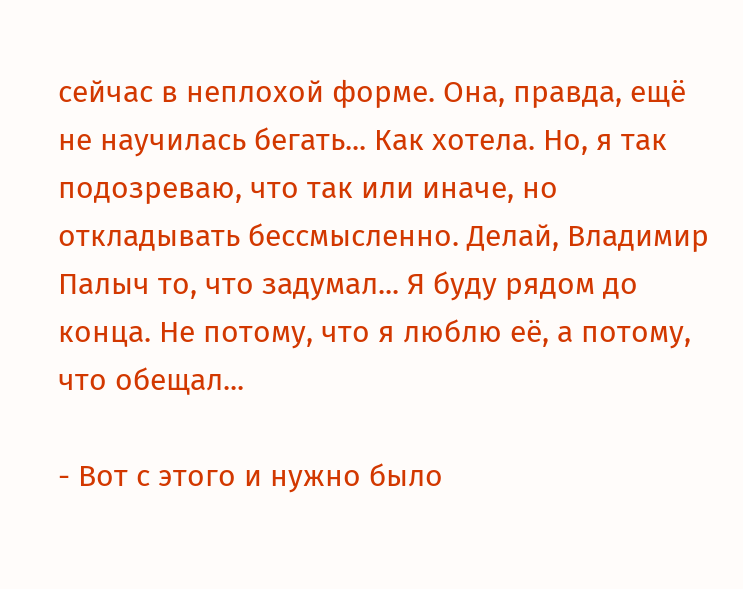сейчас в неплохой форме. Она, правда, ещё не научилась бегать... Как хотела. Но, я так подозреваю, что так или иначе, но откладывать бессмысленно. Делай, Владимир Палыч то, что задумал... Я буду рядом до конца. Не потому, что я люблю её, а потому, что обещал...

- Вот с этого и нужно было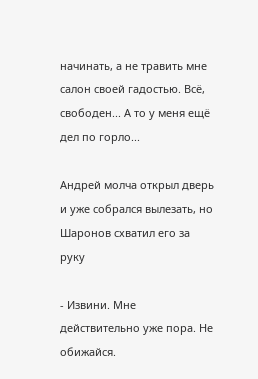начинать, а не травить мне салон своей гадостью. Всё, свободен... А то у меня ещё дел по горло...

Андрей молча открыл дверь и уже собрался вылезать, но Шаронов схватил его за руку

- Извини. Мне действительно уже пора. Не обижайся.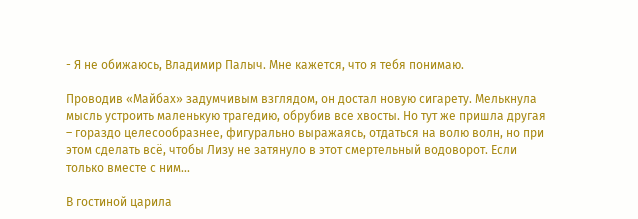- Я не обижаюсь, Владимир Палыч. Мне кажется, что я тебя понимаю.

Проводив «Майбах» задумчивым взглядом, он достал новую сигарету. Мелькнула мысль устроить маленькую трагедию, обрубив все хвосты. Но тут же пришла другая – гораздо целесообразнее, фигурально выражаясь, отдаться на волю волн, но при этом сделать всё, чтобы Лизу не затянуло в этот смертельный водоворот. Если только вместе с ним...

В гостиной царила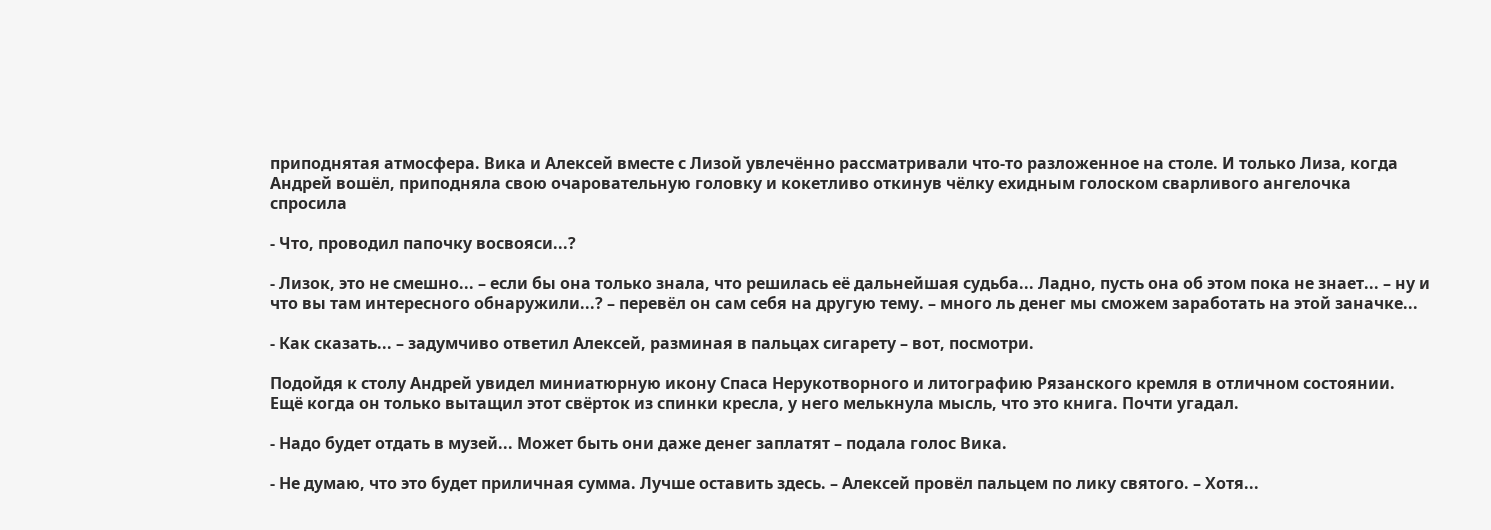приподнятая атмосфера. Вика и Алексей вместе с Лизой увлечённо рассматривали что-то разложенное на столе. И только Лиза, когда Андрей вошёл, приподняла свою очаровательную головку и кокетливо откинув чёлку ехидным голоском сварливого ангелочка спросила

- Что, проводил папочку восвояси...?

- Лизок, это не смешно... – если бы она только знала, что решилась её дальнейшая судьба... Ладно, пусть она об этом пока не знает... – ну и что вы там интересного обнаружили...? – перевёл он сам себя на другую тему. – много ль денег мы сможем заработать на этой заначке...

- Как сказать... – задумчиво ответил Алексей, разминая в пальцах сигарету – вот, посмотри.

Подойдя к столу Андрей увидел миниатюрную икону Спаса Нерукотворного и литографию Рязанского кремля в отличном состоянии. Ещё когда он только вытащил этот свёрток из спинки кресла, у него мелькнула мысль, что это книга. Почти угадал.

- Надо будет отдать в музей... Может быть они даже денег заплатят – подала голос Вика.

- Не думаю, что это будет приличная сумма. Лучше оставить здесь. – Алексей провёл пальцем по лику святого. – Хотя...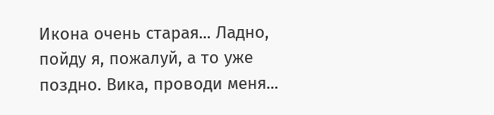Икона очень старая... Ладно, пойду я, пожалуй, а то уже поздно. Вика, проводи меня...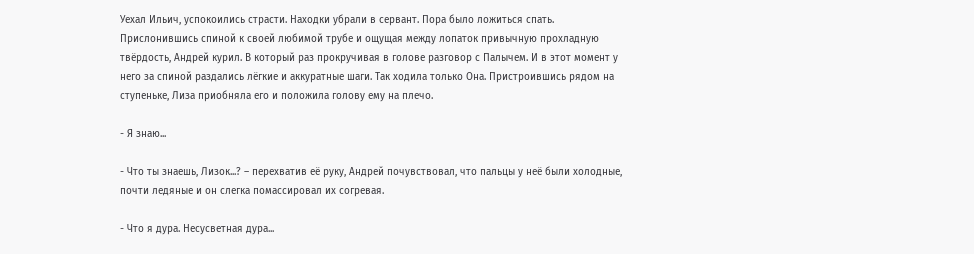Уехал Ильич, успокоились страсти. Находки убрали в сервант. Пора было ложиться спать. Прислонившись спиной к своей любимой трубе и ощущая между лопаток привычную прохладную твёрдость, Андрей курил. В который раз прокручивая в голове разговор с Палычем. И в этот момент у него за спиной раздались лёгкие и аккуратные шаги. Так ходила только Она. Пристроившись рядом на ступеньке, Лиза приобняла его и положила голову ему на плечо.

- Я знаю...

- Что ты знаешь, Лизок...? – перехватив её руку, Андрей почувствовал, что пальцы у неё были холодные, почти ледяные и он слегка помассировал их согревая.

- Что я дура. Несусветная дура...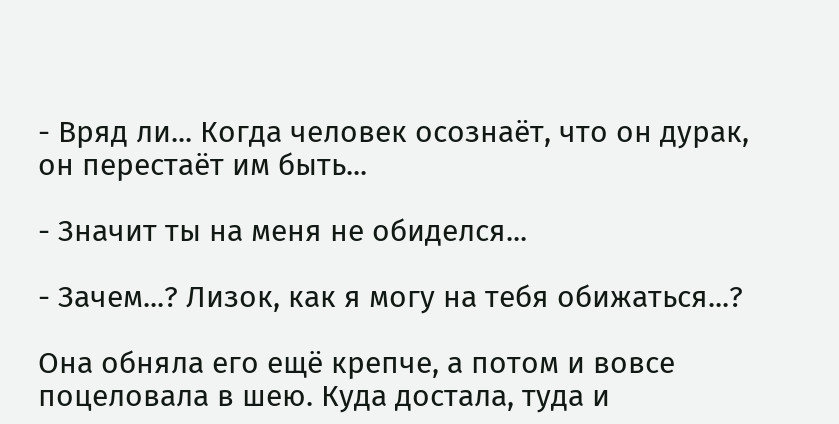- Вряд ли... Когда человек осознаёт, что он дурак, он перестаёт им быть...

- Значит ты на меня не обиделся...

- Зачем...? Лизок, как я могу на тебя обижаться...?

Она обняла его ещё крепче, а потом и вовсе поцеловала в шею. Куда достала, туда и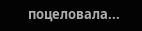поцеловала...